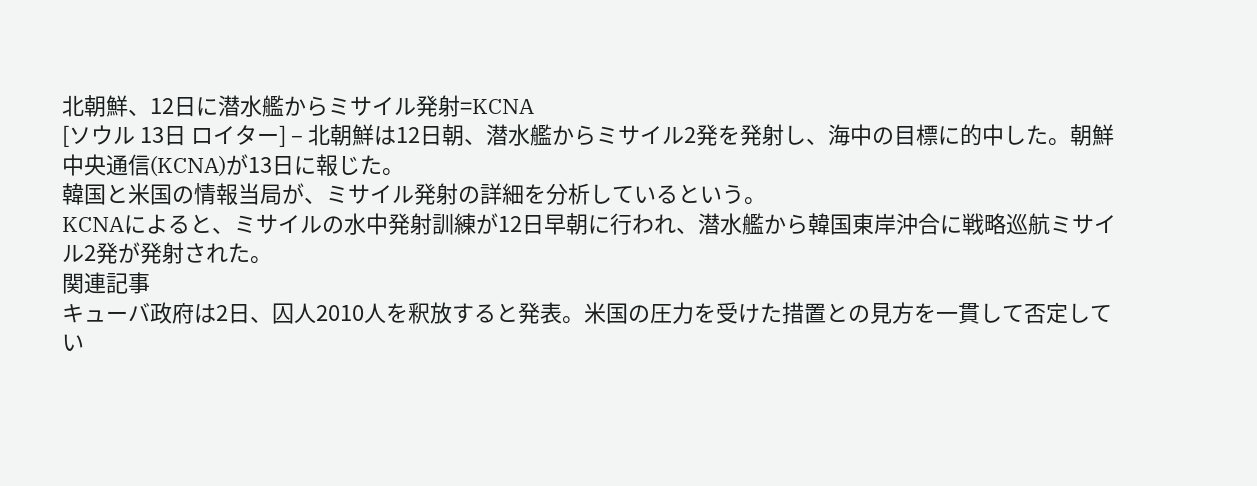北朝鮮、12日に潜水艦からミサイル発射=KCNA
[ソウル 13日 ロイター] – 北朝鮮は12日朝、潜水艦からミサイル2発を発射し、海中の目標に的中した。朝鮮中央通信(KCNA)が13日に報じた。
韓国と米国の情報当局が、ミサイル発射の詳細を分析しているという。
KCNAによると、ミサイルの水中発射訓練が12日早朝に行われ、潜水艦から韓国東岸沖合に戦略巡航ミサイル2発が発射された。
関連記事
キューバ政府は2日、囚人2010人を釈放すると発表。米国の圧力を受けた措置との見方を一貫して否定してい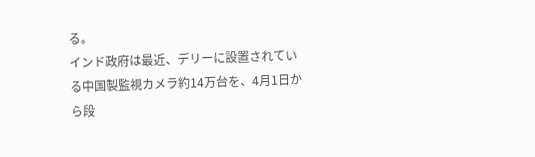る。
インド政府は最近、デリーに設置されている中国製監視カメラ約14万台を、4月1日から段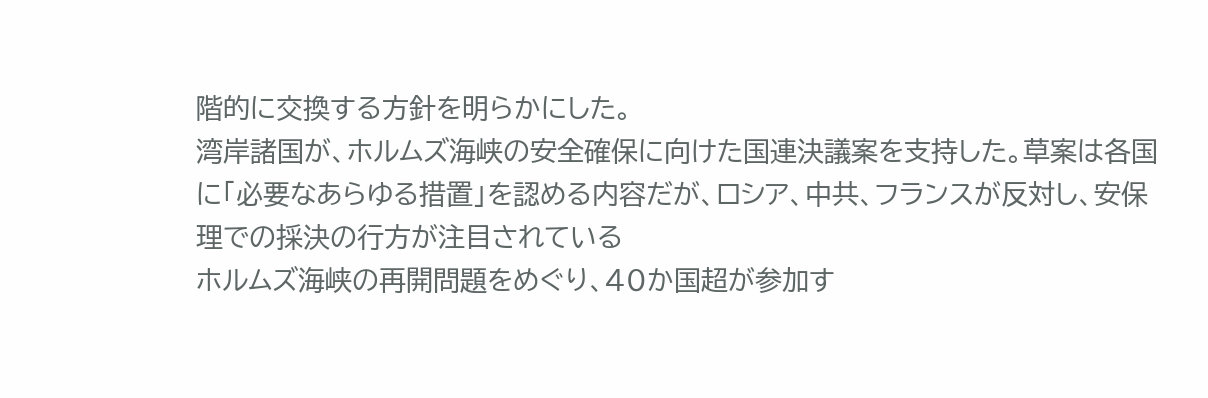階的に交換する方針を明らかにした。
湾岸諸国が、ホルムズ海峡の安全確保に向けた国連決議案を支持した。草案は各国に「必要なあらゆる措置」を認める内容だが、ロシア、中共、フランスが反対し、安保理での採決の行方が注目されている
ホルムズ海峡の再開問題をめぐり、40か国超が参加す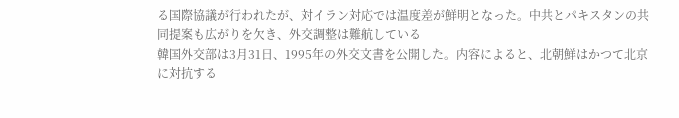る国際協議が行われたが、対イラン対応では温度差が鮮明となった。中共とパキスタンの共同提案も広がりを欠き、外交調整は難航している
韓国外交部は3月31日、1995年の外交文書を公開した。内容によると、北朝鮮はかつて北京に対抗する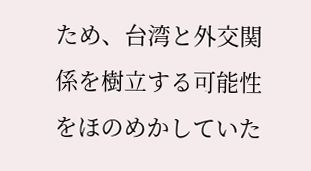ため、台湾と外交関係を樹立する可能性をほのめかしていた